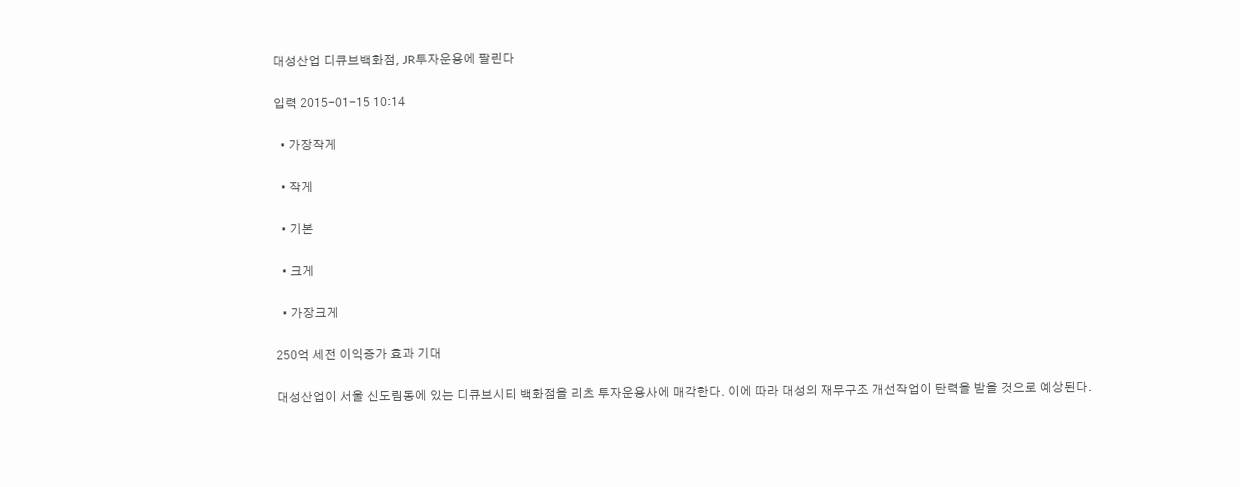대성산업 디큐브백화점, JR투자운용에 팔린다

입력 2015-01-15 10:14

  • 가장작게

  • 작게

  • 기본

  • 크게

  • 가장크게

250억 세전 이익증가 효과 기대

대성산업이 서울 신도림동에 있는 디큐브시티 백화점을 리츠 투자운용사에 매각한다. 이에 따라 대성의 재무구조 개선작업이 탄력을 받을 것으로 예상된다.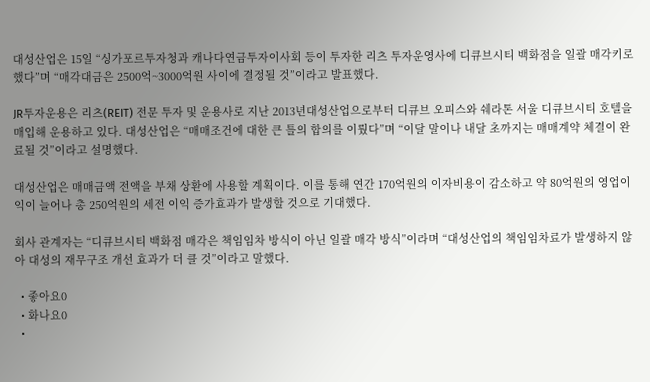대성산업은 15일 “싱가포르투자청과 캐나다연금투자이사회 등이 투자한 리츠 투자운영사에 디큐브시티 백화점을 일괄 매각키로 했다”며 “매각대금은 2500억~3000억원 사이에 결정될 것”이라고 발표했다.

JR투자운용은 리츠(REIT) 전문 투자 및 운용사로 지난 2013년대성산업으로부터 디큐브 오피스와 쉐라톤 서울 디큐브시티 호텔을 매입해 운용하고 있다. 대성산업은 “매매조건에 대한 큰 틀의 합의를 이뤘다”며 “이달 말이나 내달 초까지는 매매계약 체결이 완료될 것”이라고 설명했다.

대성산업은 매매금액 전액을 부채 상환에 사용할 계획이다. 이를 통해 연간 170억원의 이자비용이 감소하고 약 80억원의 영업이익이 늘어나 총 250억원의 세전 이익 증가효과가 발생할 것으로 기대했다.

회사 관계자는 “디큐브시티 백화점 매각은 책임임차 방식이 아닌 일괄 매각 방식”이라며 “대성산업의 책임임차료가 발생하지 않아 대성의 재무구조 개선 효과가 더 클 것”이라고 말했다.

  • 좋아요0
  • 화나요0
  •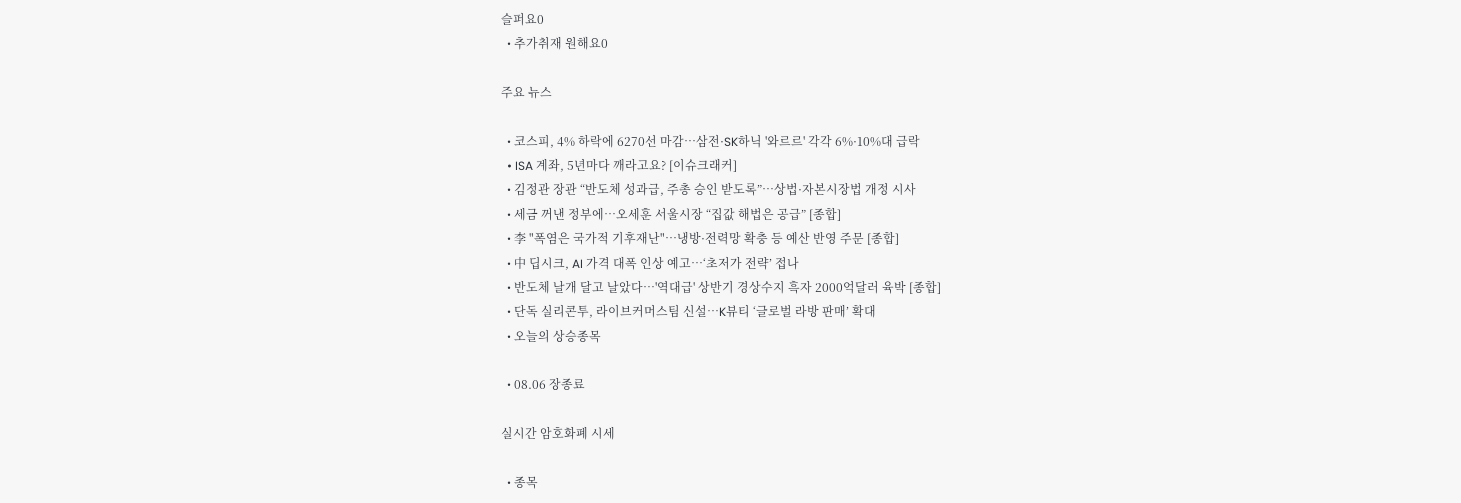슬퍼요0
  • 추가취재 원해요0

주요 뉴스

  • 코스피, 4% 하락에 6270선 마감…삼전·SK하닉 '와르르' 각각 6%·10%대 급락
  • ISA 계좌, 5년마다 깨라고요? [이슈크래커]
  • 김정관 장관 “반도체 성과급, 주총 승인 받도록”…상법·자본시장법 개정 시사
  • 세금 꺼낸 정부에…오세훈 서울시장 “집값 해법은 공급” [종합]
  • 李 "폭염은 국가적 기후재난"…냉방·전력망 확충 등 예산 반영 주문 [종합]
  • 中 딥시크, AI 가격 대폭 인상 예고⋯‘초저가 전략’ 접나
  • 반도체 날개 달고 날았다⋯'역대급' 상반기 경상수지 흑자 2000억달러 육박 [종합]
  • 단독 실리콘투, 라이브커머스팀 신설…K뷰티 ‘글로벌 라방 판매’ 확대
  • 오늘의 상승종목

  • 08.06 장종료

실시간 암호화폐 시세

  • 종목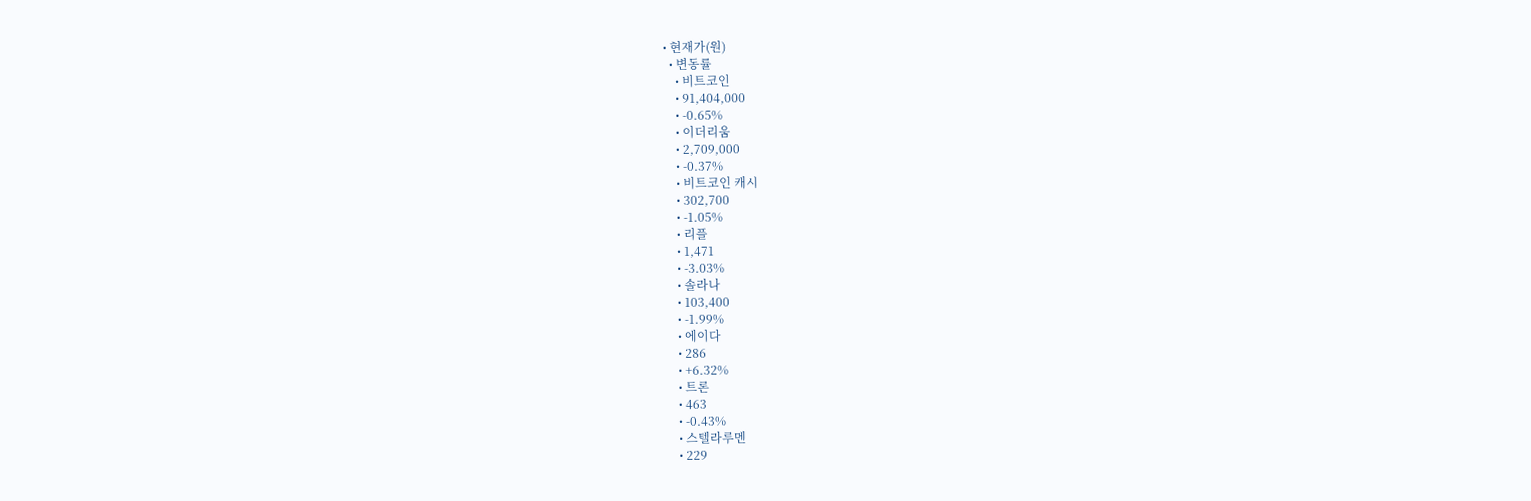• 현재가(원)
  • 변동률
    • 비트코인
    • 91,404,000
    • -0.65%
    • 이더리움
    • 2,709,000
    • -0.37%
    • 비트코인 캐시
    • 302,700
    • -1.05%
    • 리플
    • 1,471
    • -3.03%
    • 솔라나
    • 103,400
    • -1.99%
    • 에이다
    • 286
    • +6.32%
    • 트론
    • 463
    • -0.43%
    • 스텔라루멘
    • 229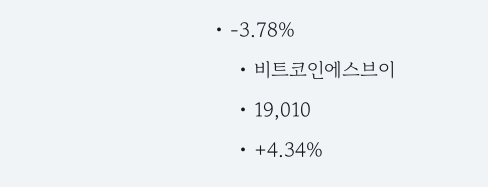• -3.78%
    • 비트코인에스브이
    • 19,010
    • +4.34%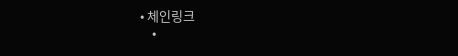• 체인링크
    •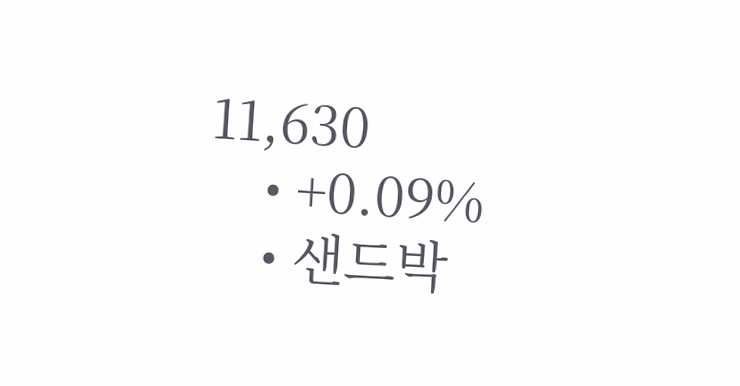11,630
    • +0.09%
    • 샌드박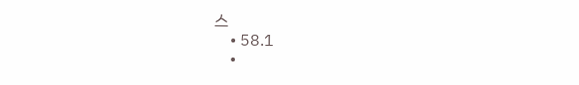스
    • 58.1
    •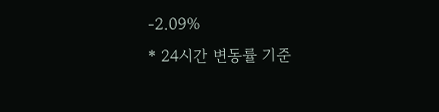-2.09%
* 24시간 변동률 기준